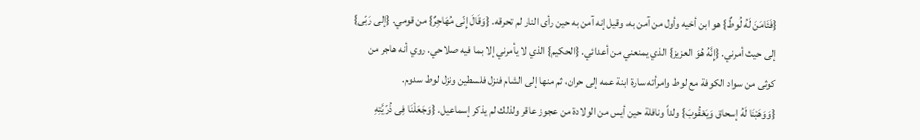{فَئَامَنَ لَهُ لُوطٌ} هو ابن أخيه وأول من آمن به، وقيل إنه آمن به حين رأى النار لم تحرقه. {وَقَالَ إِنّى مُهَاجِرٌ} من قومي. {إلى رَبّى} إلى حيث أمرني. {إِنَّهُ هُوَ العزيز} الذي يمنعني من أعدائي. {الحكيم} الذي لا يأمرني إلا بما فيه صلاحي. روي أنه هاجر من كوثى من سواد الكوفة مع لوط وامرأته سارة ابنة عمه إلى حران، ثم منها إلى الشام فنزل فلسطين ونزل لوط سدوم.
{وَوَهَبْنَا لَهُ إسحاق وَيَعْقُوبَ} ولداً ونافلة حين أيس من الولادة من عجوز عاقر ولذلك لم يذكر إسماعيل. {وَجَعَلْنَا فِى ذُرّيَّتِهِ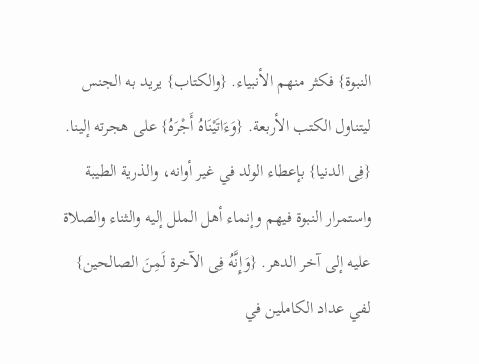النبوة} فكثر منهم الأنبياء. {والكتاب} يريد به الجنس ليتناول الكتب الأربعة. {وَءَاتَيْنَاهُ أَجْرَهُ} على هجرته إلينا. {فِى الدنيا} بإعطاء الولد في غير أوانه، والذرية الطيبة واستمرار النبوة فيهم وإنماء أهل الملل إليه والثناء والصلاة عليه إلى آخر الدهر. {وَإِنَّهُ فِى الآخرة لَمِنَ الصالحين} لفي عداد الكاملين في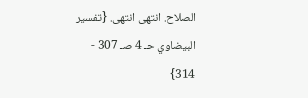الصلاح. انتهى انتهى. {تفسير البيضاوي حـ 4 صـ 307 - 314}